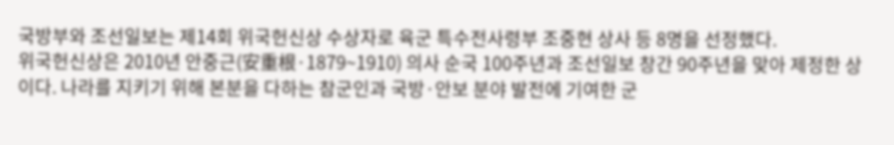국방부와 조선일보는 제14회 위국헌신상 수상자로 육군 특수전사령부 조중현 상사 등 8명을 선정했다.
위국헌신상은 2010년 안중근(安重根·1879~1910) 의사 순국 100주년과 조선일보 창간 90주년을 맞아 제정한 상이다. 나라를 지키기 위해 본분을 다하는 참군인과 국방·안보 분야 발전에 기여한 군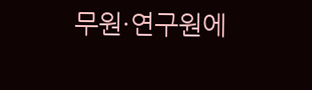무원·연구원에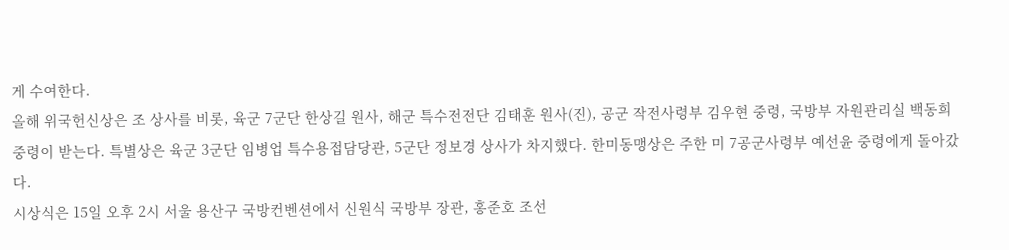게 수여한다.
올해 위국헌신상은 조 상사를 비롯, 육군 7군단 한상길 원사, 해군 특수전전단 김태훈 원사(진), 공군 작전사령부 김우현 중령, 국방부 자원관리실 백동희 중령이 받는다. 특별상은 육군 3군단 임병업 특수용접담당관, 5군단 정보경 상사가 차지했다. 한미동맹상은 주한 미 7공군사령부 예선윤 중령에게 돌아갔다.
시상식은 15일 오후 2시 서울 용산구 국방컨벤션에서 신원식 국방부 장관, 홍준호 조선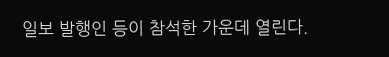일보 발행인 등이 참석한 가운데 열린다.